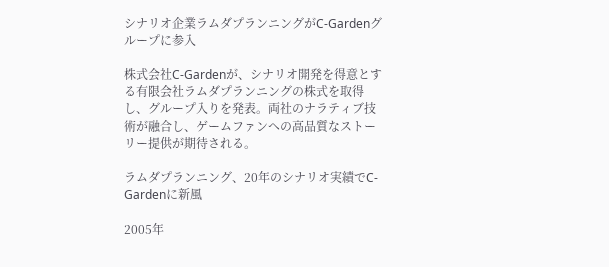シナリオ企業ラムダプランニングがC-Gardenグループに参入

株式会社C-Gardenが、シナリオ開発を得意とする有限会社ラムダプランニングの株式を取得し、グループ入りを発表。両社のナラティブ技術が融合し、ゲームファンへの高品質なストーリー提供が期待される。

ラムダプランニング、20年のシナリオ実績でC-Gardenに新風

2005年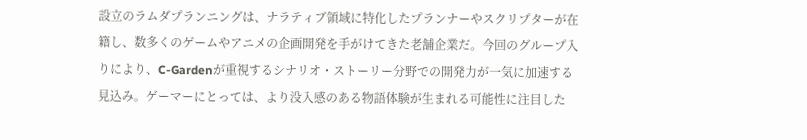設立のラムダプランニングは、ナラティブ領域に特化したプランナーやスクリプターが在籍し、数多くのゲームやアニメの企画開発を手がけてきた老舗企業だ。今回のグループ入りにより、C-Gardenが重視するシナリオ・ストーリー分野での開発力が一気に加速する見込み。ゲーマーにとっては、より没入感のある物語体験が生まれる可能性に注目した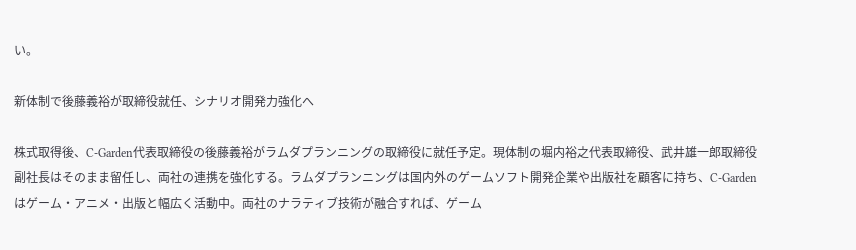い。

新体制で後藤義裕が取締役就任、シナリオ開発力強化へ

株式取得後、C-Garden代表取締役の後藤義裕がラムダプランニングの取締役に就任予定。現体制の堀内裕之代表取締役、武井雄一郎取締役副社長はそのまま留任し、両社の連携を強化する。ラムダプランニングは国内外のゲームソフト開発企業や出版社を顧客に持ち、C-Gardenはゲーム・アニメ・出版と幅広く活動中。両社のナラティブ技術が融合すれば、ゲーム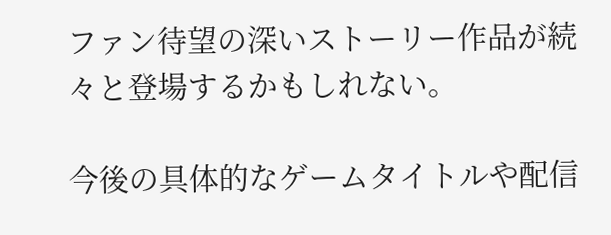ファン待望の深いストーリー作品が続々と登場するかもしれない。

今後の具体的なゲームタイトルや配信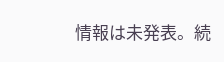情報は未発表。続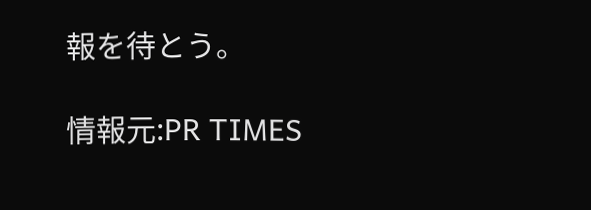報を待とう。

情報元:PR TIMES